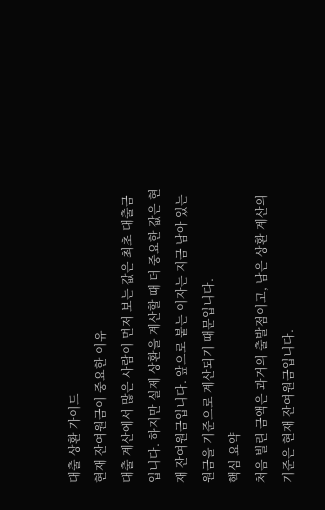대출 상환 가이드
현재 잔여원금이 중요한 이유
대출 계산에서 많은 사람이 먼저 보는 값은 최초 대출금입니다. 하지만 실제 상환을 계산할 때 더 중요한 값은 현재 잔여원금입니다. 앞으로 붙는 이자는 지금 남아 있는 원금을 기준으로 계산되기 때문입니다.
핵심 요약
처음 빌린 금액은 과거의 출발점이고, 남은 상환 계산의 기준은 현재 잔여원금입니다.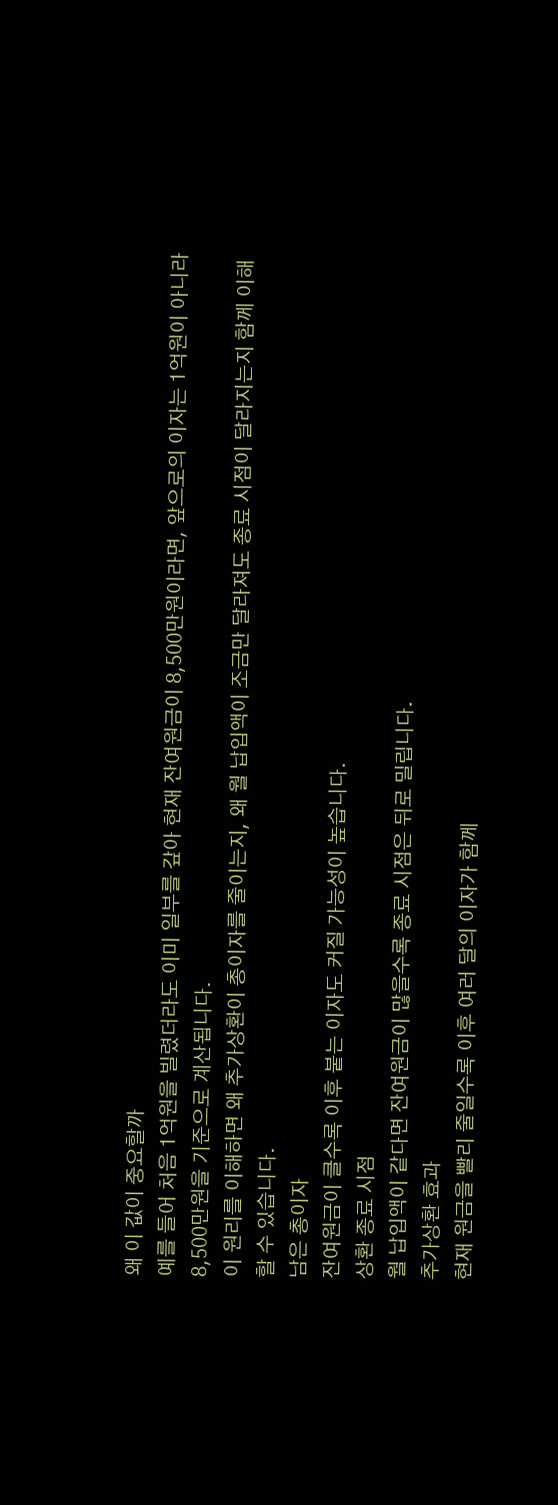왜 이 값이 중요할까
예를 들어 처음 1억원을 빌렸더라도 이미 일부를 갚아 현재 잔여원금이 8,500만원이라면, 앞으로의 이자는 1억원이 아니라 8,500만원을 기준으로 계산됩니다.
이 원리를 이해하면 왜 추가상환이 총이자를 줄이는지, 왜 월 납입액이 조금만 달라져도 종료 시점이 달라지는지 함께 이해할 수 있습니다.
남은 총이자
잔여원금이 클수록 이후 붙는 이자도 커질 가능성이 높습니다.
상환 종료 시점
월 납입액이 같다면 잔여원금이 많을수록 종료 시점은 뒤로 밀립니다.
추가상환 효과
현재 원금을 빨리 줄일수록 이후 여러 달의 이자가 함께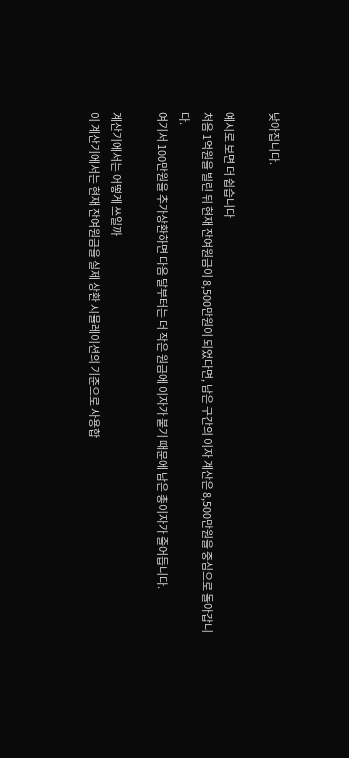낮아집니다.

예시로 보면 더 쉽습니다
처음 1억원을 빌린 뒤 현재 잔여원금이 8,500만원이 되었다면, 남은 구간의 이자 계산은 8,500만원을 중심으로 돌아갑니다.
여기서 100만원을 추가상환하면 다음 달부터는 더 작은 원금에 이자가 붙기 때문에 남은 총이자가 줄어듭니다.

계산기에서는 어떻게 쓰일까
이 계산기에서는 현재 잔여원금을 실제 상환 시뮬레이션의 기준으로 사용합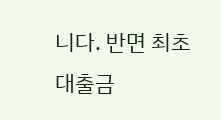니다. 반면 최초 대출금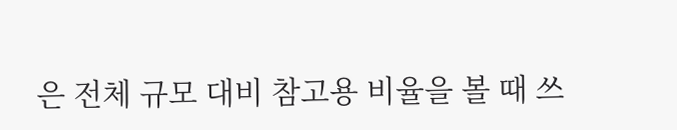은 전체 규모 대비 참고용 비율을 볼 때 쓰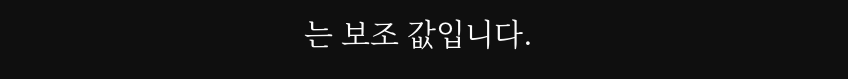는 보조 값입니다.